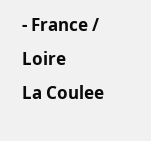- France / Loire
La Coulee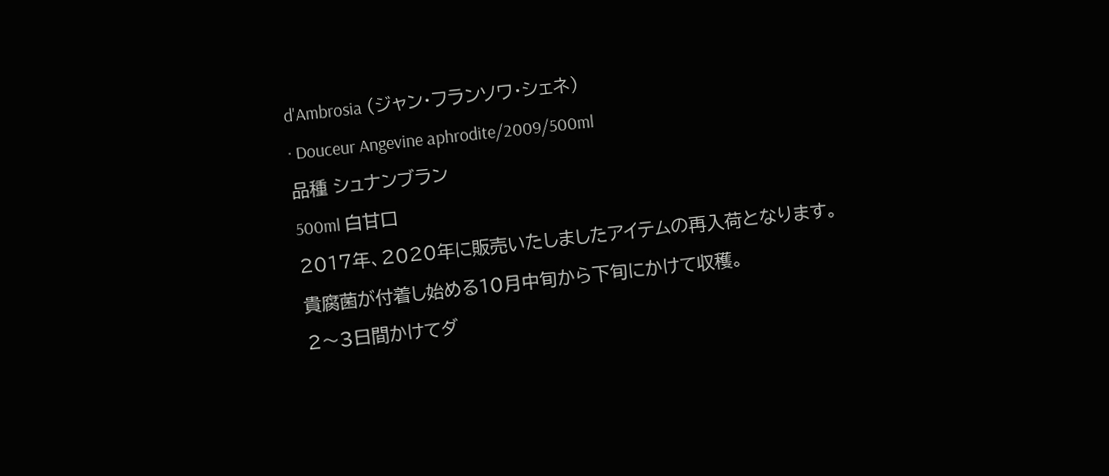d'Ambrosia (ジャン・フランソワ・シェネ)
· Douceur Angevine aphrodite/2009/500ml
品種 シュナンブラン
500ml 白甘口
2017年、2020年に販売いたしましたアイテムの再入荷となります。
貴腐菌が付着し始める10月中旬から下旬にかけて収穫。
2〜3日間かけてダ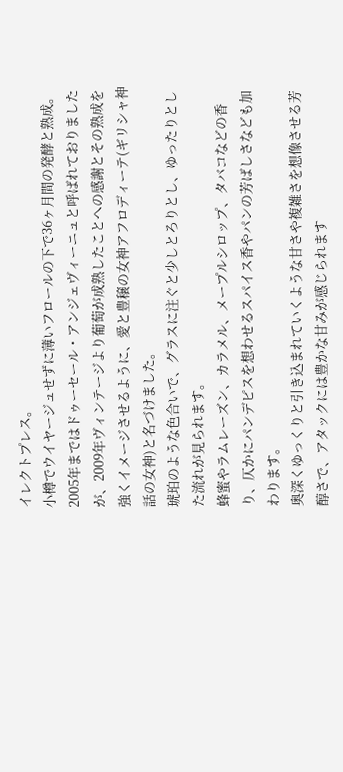イレクトプレス。
小樽でウイヤージュせずに薄いフロールの下で36ヶ月間の発酵と熟成。
2005年まではドゥーセール・アンジェヴィーニュと呼ばれておりましたが、2009年ヴィンテージより葡萄が成熟したことへの感謝とその熟成を強くイメージさせるように、愛と豊穣の女神アフロディーテ(ギリシャ神話の女神)と名づけました。
琥珀のような色合いで、グラスに注ぐと少しとろりとし、ゆったりとした流れが見られます。
蜂蜜やラムレーズン、カラメル、メープルシロップ、タバコなどの香り、仄かにパンデピスを想わせるスパイス香やパンの芳ばしさなども加わります。
奥深くゆっくりと引き込まれていくような甘さや複雑さを想像させる芳醇さで、アタックには豊かな甘みが感じられます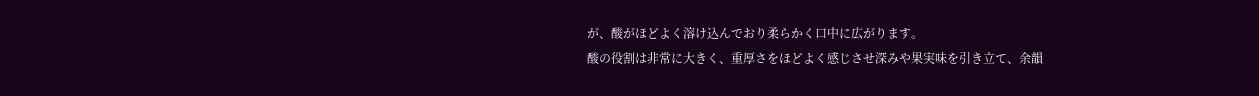が、酸がほどよく溶け込んでおり柔らかく口中に広がります。
酸の役割は非常に大きく、重厚さをほどよく感じさせ深みや果実味を引き立て、余韻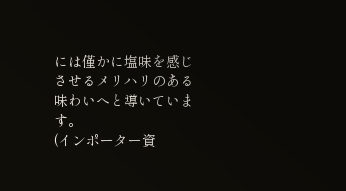には僅かに塩味を感じさせるメリハリのある味わいへと導いています。
(インポーター資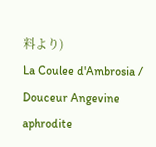料より)
La Coulee d'Ambrosia / Douceur Angevine aphrodite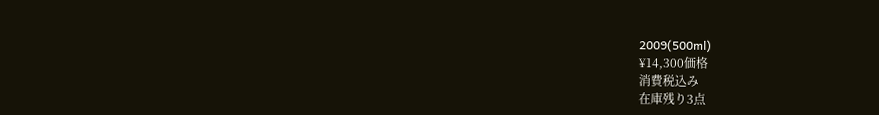2009(500ml)
¥14,300価格
消費税込み
在庫残り3点